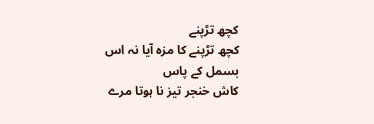کچھ تڑپنے
کچھ تڑپنے کا مزہ آیا نہ اس بسمل کے پاس
کاش خنجر تیز نا ہوتا مرے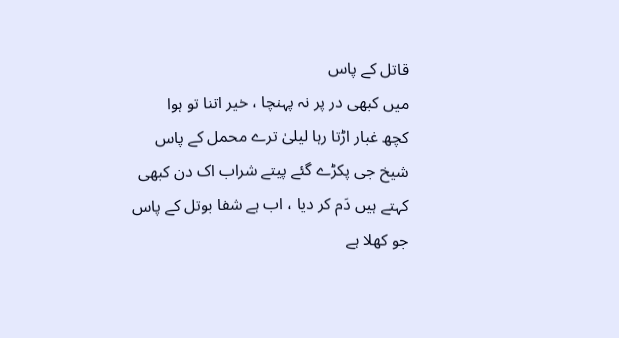قاتل کے پاس
میں کبھی در پر نہ پہنچا ، خیر اتنا تو ہوا
کچھ غبار اڑتا رہا لیلیٰ ترے محمل کے پاس
شیخ جی پکڑے گئے پیتے شراب اک دن کبھی
کہتے ہیں دَم کر دیا ، اب ہے شفا بوتل کے پاس
جو کھلا ہے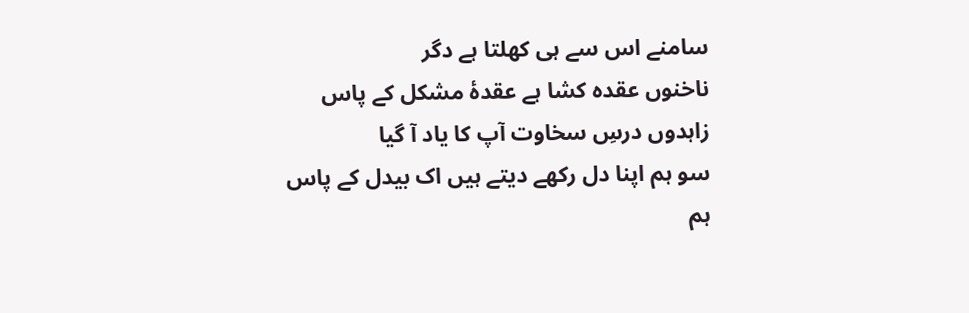سامنے اس سے ہی کھلتا ہے دگر
ناخنوں عقدہ کشا ہے عقدۂ مشکل کے پاس
زاہدوں درسِ سخاوت آپ کا یاد آ گیا
سو ہم اپنا دل رکھے دیتے ہیں اک بیدل کے پاس
ہم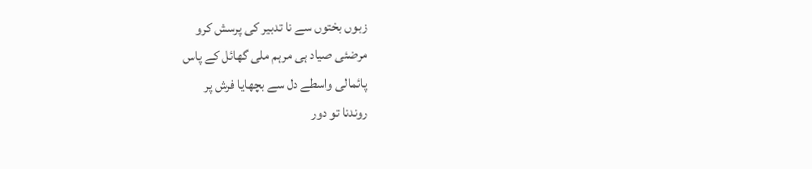زبوں بختوں سے نا تدبیر کی پرسش کرو
مرضئی صیاد ہی مرہم ملی گھائل کے پاس
پائمالی واسطے دل سے بچھایا فرش پر
روندنا تو دور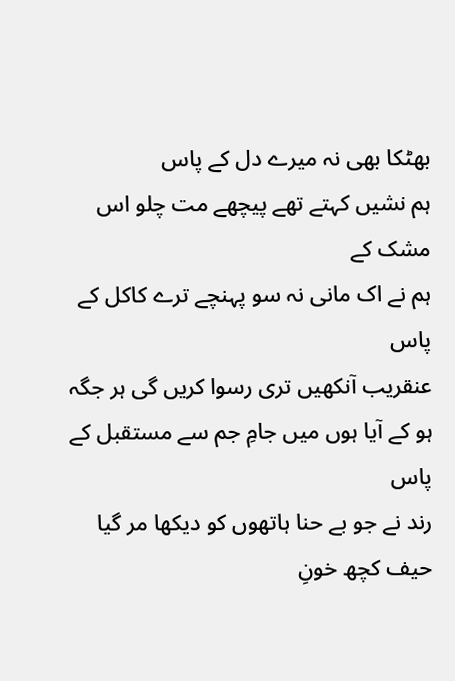بھٹکا بھی نہ میرے دل کے پاس
ہم نشیں کہتے تھے پیچھے مت چلو اس مشک کے
ہم نے اک مانی نہ سو پہنچے ترے کاکل کے پاس
عنقریب آنکھیں تری رسوا کریں گی ہر جگہ
ہو کے آیا ہوں میں جامِ جم سے مستقبل کے پاس
رند نے جو بے حنا ہاتھوں کو دیکھا مر گیا
حیف کچھ خونِ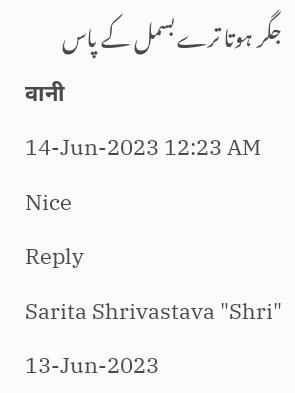جگر ہوتا ترے بسمل کے پاس
वानी
14-Jun-2023 12:23 AM
Nice
Reply
Sarita Shrivastava "Shri"
13-Jun-2023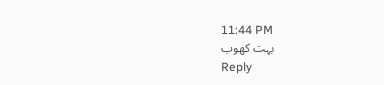11:44 PM
بہت کھوب
Reply